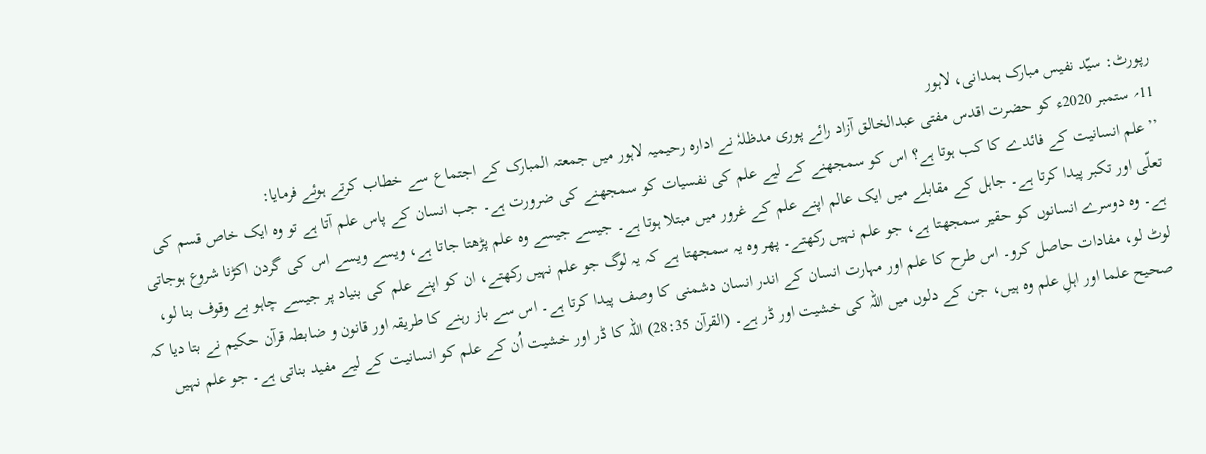رپورٹ: سیّد نفیس مبارک ہمدانی، لاہور
11؍ ستمبر 2020ء کو حضرت اقدس مفتی عبدالخالق آزاد رائے پوری مدظلہٗ نے ادارہ رحیمیہ لاہور میں جمعتہ المبارک کے اجتماع سے خطاب کرتے ہوئے فرمایا:
’’علم انسانیت کے فائدے کا کب ہوتا ہے؟ اس کو سمجھنے کے لیے علم کی نفسیات کو سمجھنے کی ضرورت ہے۔ جب انسان کے پاس علم آتا ہے تو وہ ایک خاص قسم کی تعلّی اور تکبر پیدا کرتا ہے۔ جاہل کے مقابلے میں ایک عالم اپنے علم کے غرور میں مبتلا ہوتا ہے۔ جیسے جیسے وہ علم پڑھتا جاتا ہے، ویسے ویسے اس کی گردن اکڑنا شروع ہوجاتی ہے۔ وہ دوسرے انسانوں کو حقیر سمجھتا ہے، جو علم نہیں رکھتے۔ پھر وہ یہ سمجھتا ہے کہ یہ لوگ جو علم نہیں رکھتے، ان کو اپنے علم کی بنیاد پر جیسے چاہو بے وقوف بنا لو، لوٹ لو، مفادات حاصل کرو۔ اس طرح کا علم اور مہارت انسان کے اندر انسان دشمنی کا وصف پیدا کرتا ہے۔ اس سے باز رہنے کا طریقہ اور قانون و ضابطہ قرآن حکیم نے بتا دیا کہ صحیح علما اور اہلِ علم وہ ہیں، جن کے دلوں میں اللہ کی خشیت اور ڈر ہے۔ (القرآن 28:35) اللہ کا ڈر اور خشیت اُن کے علم کو انسانیت کے لیے مفید بناتی ہے۔ جو علم نہیں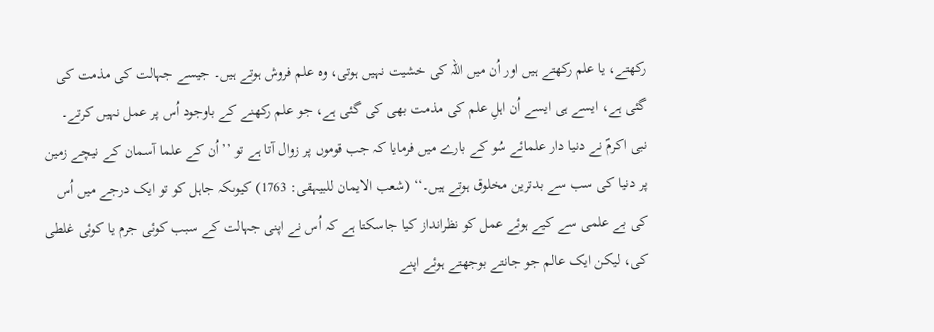رکھتے، یا علم رکھتے ہیں اور اُن میں اللہ کی خشیت نہیں ہوتی، وہ علم فروش ہوتے ہیں۔ جیسے جہالت کی مذمت کی گئی ہے، ایسے ہی ایسے اُن اہلِ علم کی مذمت بھی کی گئی ہے، جو علم رکھنے کے باوجود اُس پر عمل نہیں کرتے۔
نبی اکرمؐ نے دنیا دار علمائے سُو کے بارے میں فرمایا کہ جب قوموں پر زوال آتا ہے تو ’’اُن کے علما آسمان کے نیچے زمین پر دنیا کی سب سے بدترین مخلوق ہوتے ہیں۔‘‘ (شعب الایمان للبیہقی: 1763) کیوںکہ جاہل کو تو ایک درجے میں اُس کی بے علمی سے کیے ہوئے عمل کو نظرانداز کیا جاسکتا ہے کہ اُس نے اپنی جہالت کے سبب کوئی جرم یا کوئی غلطی کی، لیکن ایک عالم جو جانتے بوجھتے ہوئے اپنے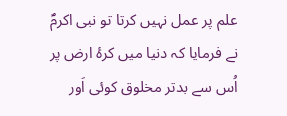علم پر عمل نہیں کرتا تو نبی اکرمؐ نے فرمایا کہ دنیا میں کرۂ ارض پر اُس سے بدتر مخلوق کوئی اَور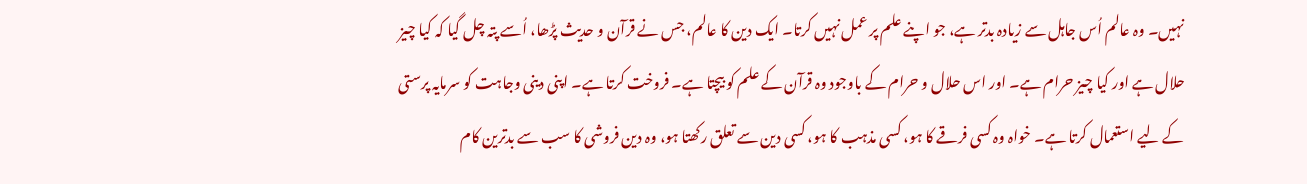نہیں۔ وہ عالم اُس جاہل سے زیادہ بدتر ہے، جو اپنے علم پر عمل نہیں کرتا۔ ایک دین کا عالم، جس نے قرآن و حدیث پڑھا، اُسے پتہ چل گیا کہ کیا چیز حلال ہے اور کیا چیز حرام ہے۔ اور اس حلال و حرام کے باوجود وہ قرآن کے علم کو بیچتا ہے۔ فروخت کرتا ہے۔ اپنی دینی وجاہت کو سرمایہ پرستی کے لیے استعمال کرتا ہے۔ خواہ وہ کسی فرقے کا ہو، کسی مذہب کا ہو، کسی دین سے تعلق رکھتا ہو، وہ دین فروشی کا سب سے بدترین کام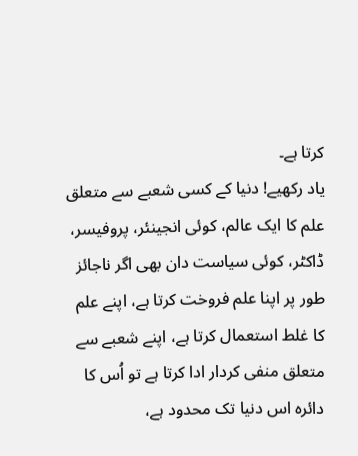کرتا ہے۔
یاد رکھیے! دنیا کے کسی شعبے سے متعلق علم کا ایک عالم، کوئی انجینئر، پروفیسر، ڈاکٹر، کوئی سیاست دان بھی اگر ناجائز طور پر اپنا علم فروخت کرتا ہے، اپنے علم کا غلط استعمال کرتا ہے، اپنے شعبے سے متعلق منفی کردار ادا کرتا ہے تو اُس کا دائرہ اس دنیا تک محدود ہے،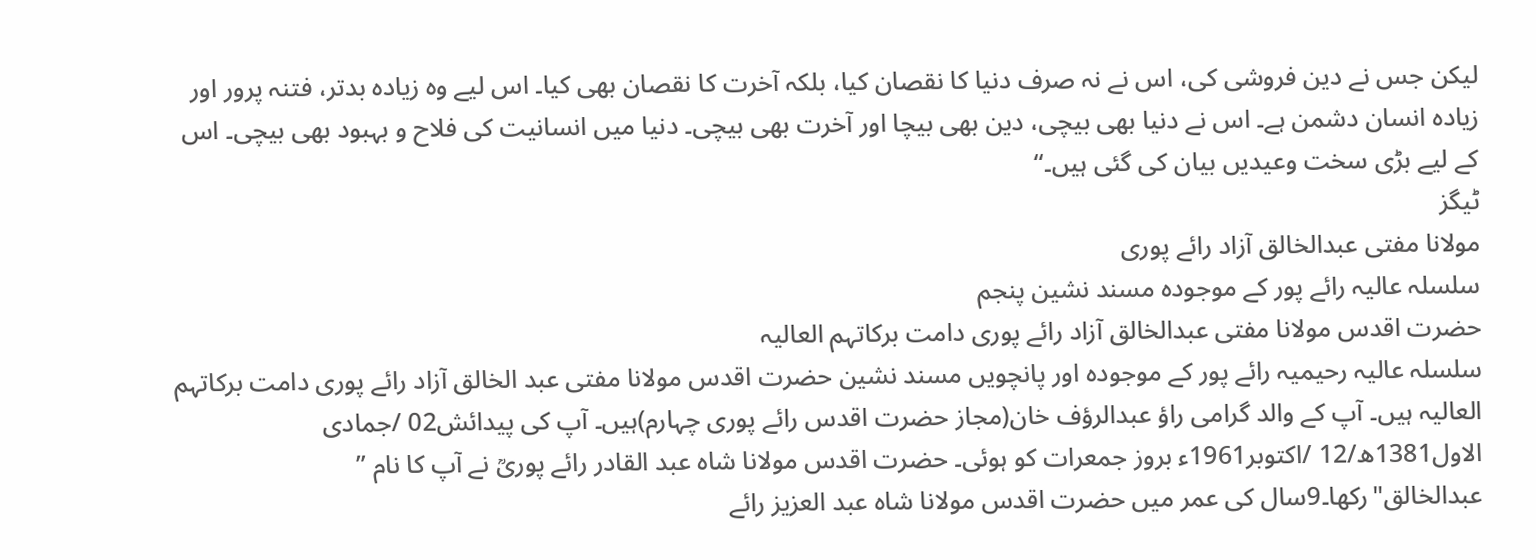لیکن جس نے دین فروشی کی، اس نے نہ صرف دنیا کا نقصان کیا، بلکہ آخرت کا نقصان بھی کیا۔ اس لیے وہ زیادہ بدتر، فتنہ پرور اور زیادہ انسان دشمن ہے۔ اس نے دنیا بھی بیچی، دین بھی بیچا اور آخرت بھی بیچی۔ دنیا میں انسانیت کی فلاح و بہبود بھی بیچی۔ اس کے لیے بڑی سخت وعیدیں بیان کی گئی ہیں۔‘‘
ٹیگز
مولانا مفتی عبدالخالق آزاد رائے پوری
سلسلہ عاليہ رائے پور کے موجودہ مسند نشین پنجم
حضرت اقدس مولانا مفتی عبدالخالق آزاد رائے پوری دامت برکاتہم العالیہ
سلسلہ عالیہ رحیمیہ رائے پور کے موجودہ اور پانچویں مسند نشین حضرت اقدس مولانا مفتی عبد الخالق آزاد رائے پوری دامت برکاتہم العالیہ ہیں۔ آپ کے والد گرامی راؤ عبدالرؤف خان(مجاز حضرت اقدس رائے پوری چہارم)ہیں۔ آپ کی پیدائش02 /جمادی الاول1381ھ/12 /اکتوبر1961ء بروز جمعرات کو ہوئی۔ حضرت اقدس مولانا شاہ عبد القادر رائے پوریؒ نے آپ کا نام ” عبدالخالق"رکھا۔9سال کی عمر میں حضرت اقدس مولانا شاہ عبد العزیز رائے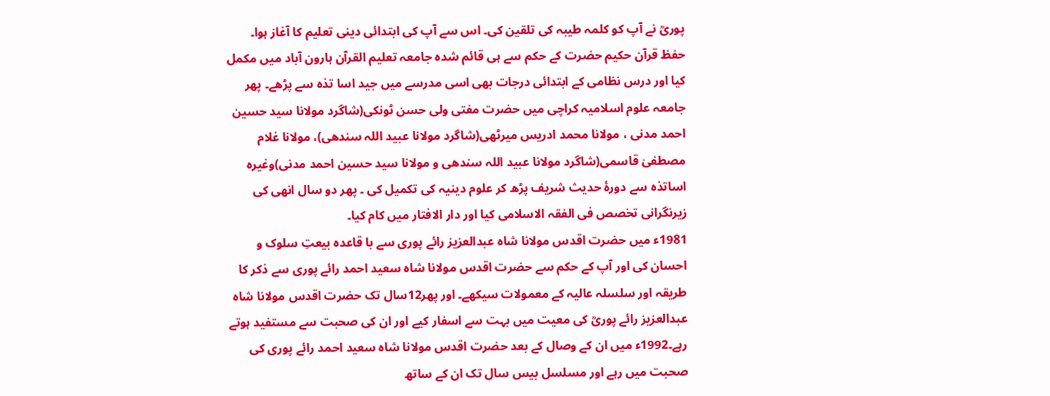پوریؒ نے آپ کو کلمہ طیبہ کی تلقین کی۔ اس سے آپ کی ابتدائی دینی تعلیم کا آغاز ہوا۔ حفظ قرآن حکیم حضرت کے حکم سے ہی قائم شدہ جامعہ تعلیم القرآن ہارون آباد میں مکمل کیا اور درس نظامی کے ابتدائی درجات بھی اسی مدرسے میں جید اسا تذہ سے پڑھے۔ پھر جامعہ علوم اسلامیہ کراچی میں حضرت مفتی ولی حسن ٹونکی(شاگرد مولانا سید حسین احمد مدنی ، مولانا محمد ادریس میرٹھی(شاگرد مولانا عبید اللہ سندھی)، مولانا غلام مصطفیٰ قاسمی(شاگرد مولانا عبید اللہ سندھی و مولانا سید حسین احمد مدنی)وغیرہ اساتذہ سے دورۂ حدیث شریف پڑھ کر علوم دینیہ کی تکمیل کی ۔ پھر دو سال انھی کی زیرنگرانی تخصص فی الفقہ الاسلامی کیا اور دار الافتار میں کام کیا۔
1981ء میں حضرت اقدس مولانا شاہ عبدالعزیز رائے پوری سے با قاعدہ بیعتِ سلوک و احسان کی اور آپ کے حکم سے حضرت اقدس مولانا شاہ سعید احمد رائے پوری سے ذکر کا طریقہ اور سلسلہ عالیہ کے معمولات سیکھے۔ اور پھر12سال تک حضرت اقدس مولانا شاہ عبدالعزیز رائے پوریؒ کی معیت میں بہت سے اسفار کیے اور ان کی صحبت سے مستفید ہوتے رہے۔1992ء میں ان کے وصال کے بعد حضرت اقدس مولانا شاہ سعید احمد رائے پوری کی صحبت میں رہے اور مسلسل بیس سال تک ان کے ساتھ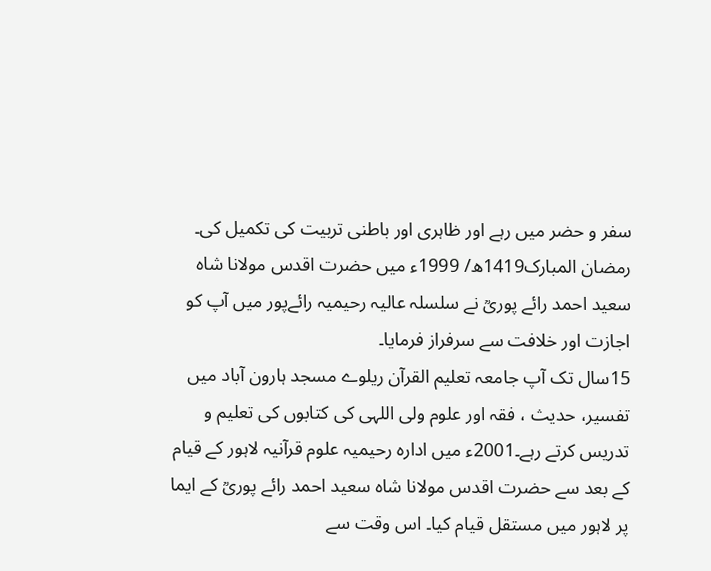سفر و حضر میں رہے اور ظاہری اور باطنی تربیت کی تکمیل کی۔ رمضان المبارک1419ھ/ 1999ء میں حضرت اقدس مولانا شاہ سعید احمد رائے پوریؒ نے سلسلہ عالیہ رحیمیہ رائےپور میں آپ کو اجازت اور خلافت سے سرفراز فرمایا۔
15سال تک آپ جامعہ تعلیم القرآن ریلوے مسجد ہارون آباد میں تفسیر، حدیث ، فقہ اور علوم ولی اللہی کی کتابوں کی تعلیم و تدریس کرتے رہے۔2001ء میں ادارہ رحیمیہ علوم قرآنیہ لاہور کے قیام کے بعد سے حضرت اقدس مولانا شاہ سعید احمد رائے پوریؒ کے ایما پر لاہور میں مستقل قیام کیا۔ اس وقت سے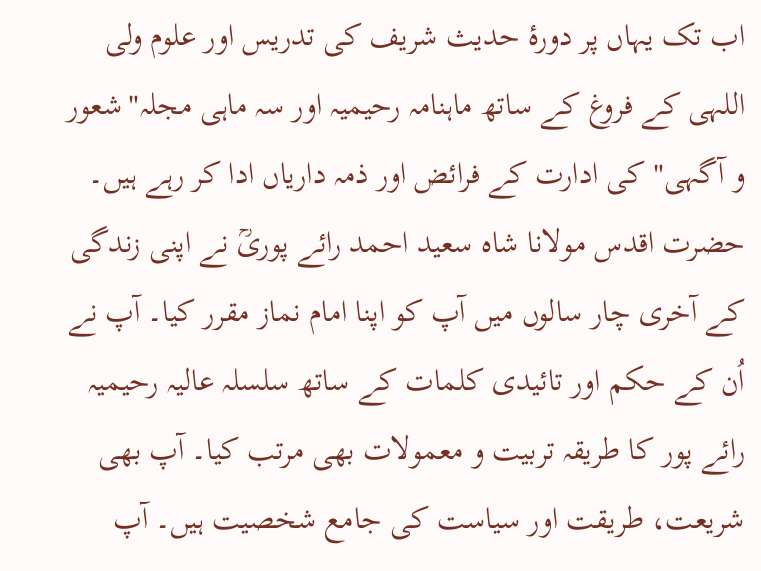اب تک یہاں پر دورۂ حدیث شریف کی تدریس اور علوم ولی اللہی کے فروغ کے ساتھ ماہنامہ رحیمیہ اور سہ ماہی مجلہ"شعور و آگہی" کی ادارت کے فرائض اور ذمہ داریاں ادا کر رہے ہیں۔ حضرت اقدس مولانا شاہ سعید احمد رائے پوریؒ نے اپنی زندگی کے آخری چار سالوں میں آپ کو اپنا امام نماز مقرر کیا۔ آپ نے اُن کے حکم اور تائیدی کلمات کے ساتھ سلسلہ عالیہ رحیمیہ رائے پور کا طریقہ تربیت و معمولات بھی مرتب کیا۔ آپ بھی شریعت، طریقت اور سیاست کی جامع شخصیت ہیں۔ آپ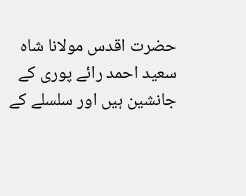حضرت اقدس مولانا شاہ سعید احمد رائے پوری کے جانشین ہیں اور سلسلے کے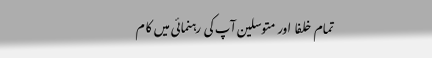تمام خلفا اور متوسلین آپ کی رہنمائی میں کام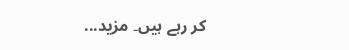کر رہے ہیں۔ مزید...